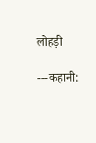लोहड़ी

---कहानी: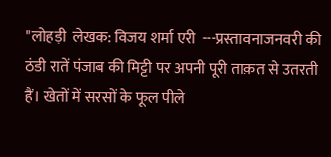"लोहड़ी  लेखक: विजय शर्मा एरी  ---प्रस्तावनाजनवरी की ठंडी रातें पंजाब की मिट्टी पर अपनी पूरी ताक़त से उतरती हैं। खेतों में सरसों के फूल पीले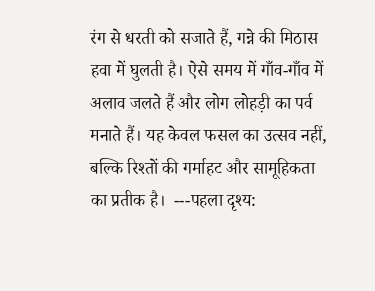रंग से धरती को सजाते हैं, गन्ने की मिठास हवा में घुलती है। ऐसे समय में गाँव-गाँव में अलाव जलते हैं और लोग लोहड़ी का पर्व मनाते हैं। यह केवल फसल का उत्सव नहीं, बल्कि रिश्तों की गर्माहट और सामूहिकता का प्रतीक है।  ---पहला दृश्य: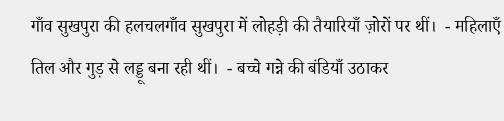गाँव सुखपुरा की हलचलगाँव सुखपुरा में लोहड़ी की तैयारियाँ ज़ोरों पर थीं।  - महिलाएँ तिल और गुड़ से लड्डू बना रही थीं।  - बच्चे गन्ने की बंडियाँ उठाकर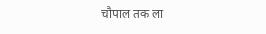चौपाल तक ला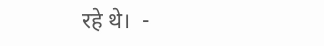रहे थे।  -